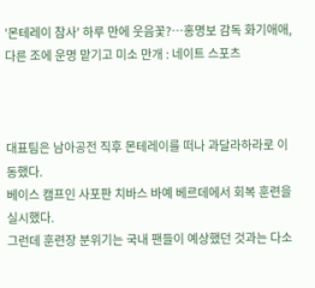'몬테레이 참사' 하루 만에 웃음꽃?…홍명보 감독 화기애애, 다른 조에 운명 맡기고 미소 만개 : 네이트 스포츠



대표팀은 남아공전 직후 몬테레이를 떠나 과달라하라로 이동했다.
베이스 캠프인 사포판 치바스 바예 베르데에서 회복 훈련을 실시했다.
그런데 훈련장 분위기는 국내 팬들이 예상했던 것과는 다소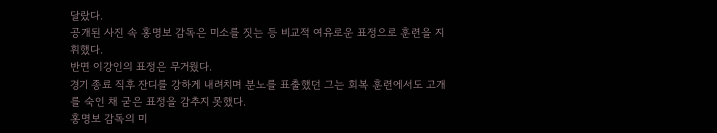달랐다.
공개된 사진 속 홍명보 감독은 미소를 짓는 등 비교적 여유로운 표정으로 훈련을 지휘했다.
반면 이강인의 표정은 무거웠다.
경기 종료 직후 잔디를 강하게 내려치며 분노를 표출했던 그는 회복 훈련에서도 고개를 숙인 채 굳은 표정을 감추지 못했다.
홍명보 감독의 미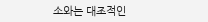소와는 대조적인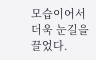모습이어서 더욱 눈길을 끌었다.